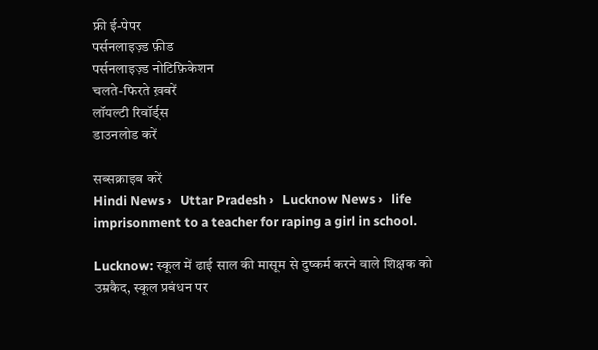फ्री ई-पेपर
पर्सनलाइज़्ड फ़ीड
पर्सनलाइज़्ड नोटिफ़िकेशन
चलते-फिरते ख़बरें
लॉयल्टी रिवॉर्ड्स
डाउनलोड करें

सब्सक्राइब करें
Hindi News ›   Uttar Pradesh ›   Lucknow News ›   life imprisonment to a teacher for raping a girl in school.

Lucknow: स्कूल में ढाई साल की मासूम से दुष्कर्म करने वाले शिक्षक को उम्रकैद, स्कूल प्रबंधन पर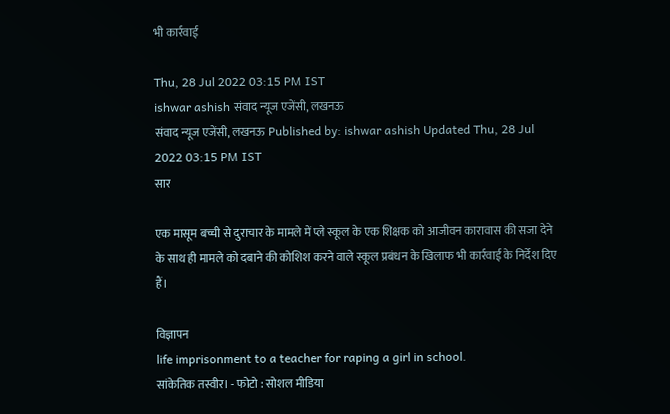भी कार्रवाई

Thu, 28 Jul 2022 03:15 PM IST
ishwar ashish संवाद न्यूज एजेंसी, लखनऊ
संवाद न्यूज एजेंसी, लखनऊ Published by: ishwar ashish Updated Thu, 28 Jul 2022 03:15 PM IST
सार

एक मासूम बच्ची से दुराचार के मामले में प्ले स्कूल के एक शिक्षक को आजीवन कारावास की सजा देने के साथ ही मामले को दबाने की कोशिश करने वाले स्कूल प्रबंधन के खिलाफ भी कार्रवाई के निर्देश दिए हैं।

विज्ञापन
life imprisonment to a teacher for raping a girl in school.
सांकेतिक तस्वीर। - फोटो : सोशल मीडिया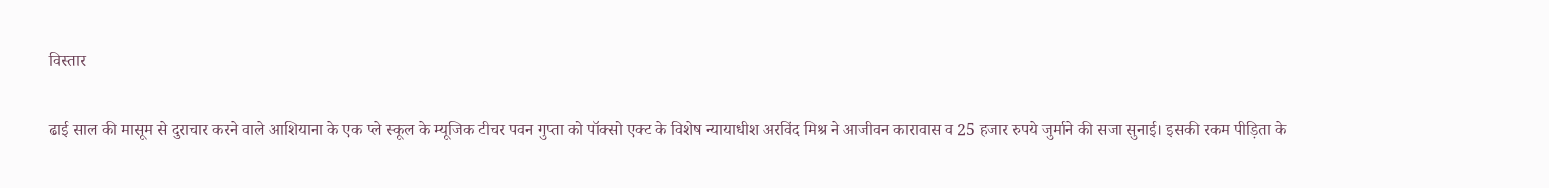विस्तार

ढाई साल की मासूम से दुराचार करने वाले आशियाना के एक प्ले स्कूल के म्यूजिक टीचर पवन गुप्ता को पॉक्सो एक्ट के विशेष न्यायाधीश अरविंद मिश्र ने आजीवन कारावास व 25 हजार रुपये जुर्माने की सजा सुनाई। इसकी रकम पीड़िता के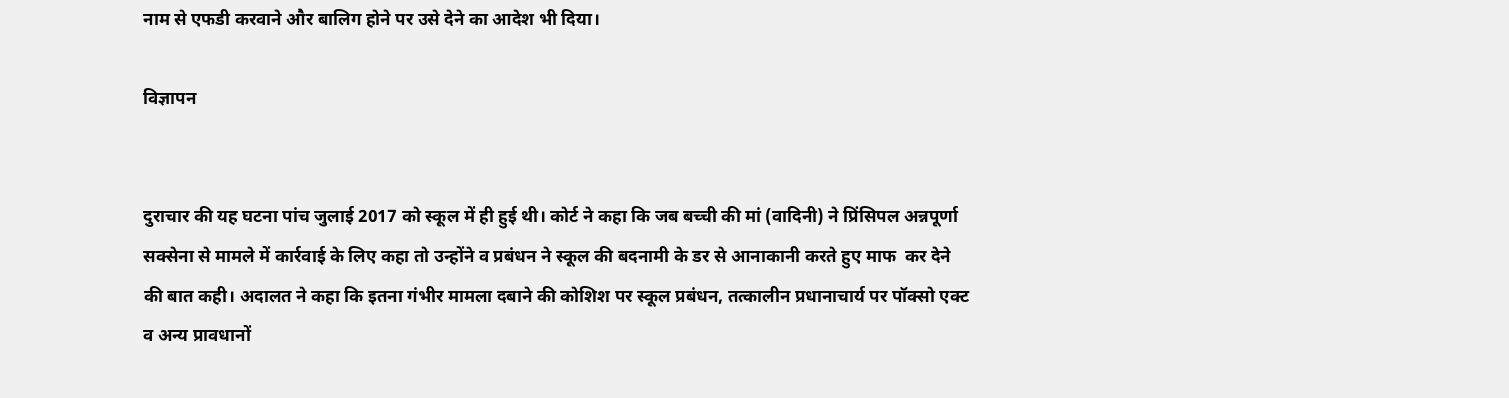नाम से एफडी करवाने और बालिग होने पर उसे देने का आदेश भी दिया।

विज्ञापन


दुराचार की यह घटना पांच जुलाई 2017 को स्कूल में ही हुई थी। कोर्ट ने कहा कि जब बच्ची की मां (वादिनी) ने प्रिंसिपल अन्नपूर्णा सक्सेना से मामले में कार्रवाई के लिए कहा तो उन्होंने व प्रबंधन ने स्कूल की बदनामी के डर से आनाकानी करते हुए माफ  कर देने की बात कही। अदालत ने कहा कि इतना गंभीर मामला दबाने की कोशिश पर स्कूल प्रबंधन, तत्कालीन प्रधानाचार्य पर पॉक्सो एक्ट व अन्य प्रावधानों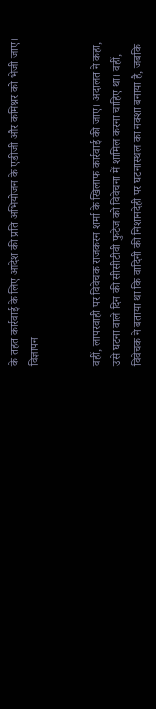के तहत कार्रवाई के लिए आदेश की प्रति अभियोजन के एडीजी और कमिश्नर को भेजी जाए।
विज्ञापन


वहीं, लापरवाही पर विवेचक राजकरन शर्मा के खिलाफ कार्रवाई की जाए। अदालत ने कहा, उसे घटना वाले दिन की सीसीटीवी फुटेज को विवेचना में शामिल करना चाहिए था। वहीं, विवेचक ने बताया था कि वादिनी की निशानदेही पर घटनास्थल का नक्शा बनाया है, जबकि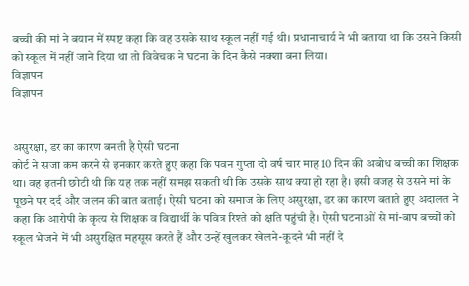बच्ची की मां ने बयान में स्पष्ट कहा कि वह उसके साथ स्कूल नहीं गई थी। प्रधानाचार्य ने भी बताया था कि उसने किसी को स्कूल में नहीं जाने दिया था तो विवेचक ने घटना के दिन कैसे नक्शा बना लिया।
विज्ञापन
विज्ञापन


असुरक्षा, डर का कारण बनती है ऐसी घटना
कोर्ट ने सजा कम करने से इनकार करते हुए कहा कि पवन गुप्ता दो वर्ष चार माह 10 दिन की अबोध बच्ची का शिक्षक था। वह इतनी छोटी थी कि यह तक नहीं समझ सकती थी कि उसके साथ क्या हो रहा है। इसी वजह से उसने मां के पूछने पर दर्द और जलन की बात बताई। ऐसी घटना को समाज के लिए असुरक्षा, डर का कारण बताते हुए अदालत ने कहा कि आरोपी के कृत्य से शिक्षक व विद्यार्थी के पवित्र रिश्ते को क्षति पहुंची है। ऐसी घटनाओं से मां-बाप बच्चों को स्कूल भेजने में भी असुरक्षित महसूस करते हैं और उन्हें खुलकर खेलने-कूदने भी नहीं दे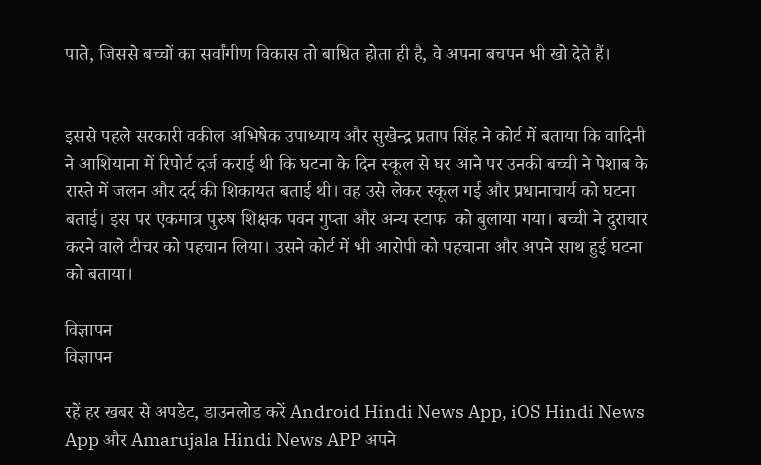पाते, जिससे बच्चों का सर्वांगीण विकास तो बाधित होता ही है, वे अपना बचपन भी खो देते हैं।


इससे पहले सरकारी वकील अभिषेक उपाध्याय और सुखेन्द्र प्रताप सिंह ने कोर्ट में बताया कि वादिनी ने आशियाना में रिपोर्ट दर्ज कराई थी कि घटना के दिन स्कूल से घर आने पर उनकी बच्ची ने पेशाब के रास्ते में जलन और दर्द की शिकायत बताई थी। वह उसे लेकर स्कूल गई और प्रधानाचार्य को घटना बताई। इस पर एकमात्र पुरुष शिक्षक पवन गुप्ता और अन्य स्टाफ  को बुलाया गया। बच्ची ने दुराचार करने वाले टीचर को पहचान लिया। उसने कोर्ट में भी आरोपी को पहचाना और अपने साथ हुई घटना को बताया।

विज्ञापन
विज्ञापन

रहें हर खबर से अपडेट, डाउनलोड करें Android Hindi News App, iOS Hindi News App और Amarujala Hindi News APP अपने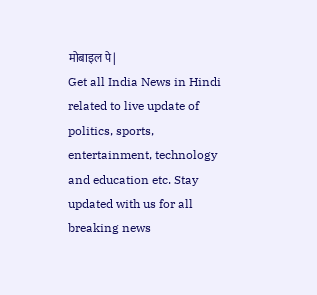मोबाइल पे|
Get all India News in Hindi related to live update of politics, sports, entertainment, technology and education etc. Stay updated with us for all breaking news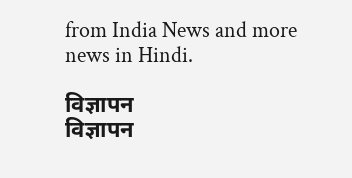from India News and more news in Hindi.

विज्ञापन
विज्ञापन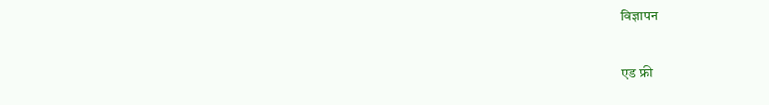विज्ञापन

एड फ्री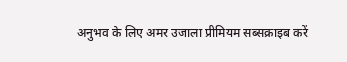अनुभव के लिए अमर उजाला प्रीमियम सब्सक्राइब करें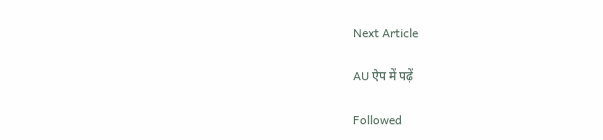Next Article

AU ऐप में पढ़ें

Followed